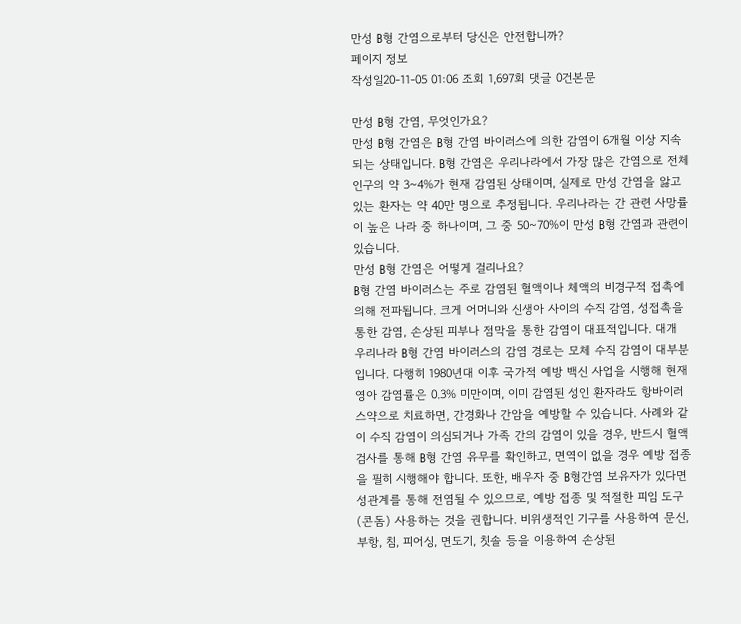만성 B형 간염으로부터 당신은 안전합니까?
페이지 정보
작성일20-11-05 01:06 조회 1,697회 댓글 0건본문

만성 B형 간염, 무엇인가요?
만성 B형 간염은 B형 간염 바이러스에 의한 감염이 6개월 이상 지속되는 상태입니다. B형 간염은 우리나라에서 가장 많은 간염으로 전체 인구의 약 3~4%가 현재 감염된 상태이며, 실제로 만성 간염을 앓고 있는 환자는 약 40만 명으로 추정됩니다. 우리나라는 간 관련 사망률이 높은 나라 중 하나이며, 그 중 50~70%이 만성 B형 간염과 관련이 있습니다.
만성 B형 간염은 어떻게 걸리나요?
B형 간염 바이러스는 주로 감염된 혈액이나 체액의 비경구적 접촉에 의해 전파됩니다. 크게 어머니와 신생아 사이의 수직 감염, 성접촉을 통한 감염, 손상된 피부나 점막을 통한 감염이 대표적입니다. 대개 우리나라 B형 간염 바이러스의 감염 경로는 모체 수직 감염이 대부분입니다. 다행히 1980년대 이후 국가적 예방 백신 사업을 시행해 현재 영아 감염률은 0.3% 미만이며, 이미 감염된 성인 환자라도 항바이러스약으로 치료하면, 간경화나 간암을 예방할 수 있습니다. 사례와 같이 수직 감염이 의심되거나 가족 간의 감염이 있을 경우, 반드시 혈액 검사를 통해 B형 간염 유무를 확인하고, 면역이 없을 경우 예방 접종을 필히 시행해야 합니다. 또한, 배우자 중 B형간염 보유자가 있다면 성관계를 통해 전염될 수 있으므로, 예방 접종 및 적절한 피임 도구 (콘돔) 사용하는 것을 권합니다. 비위생적인 기구를 사용하여 문신, 부항, 침, 피어싱, 면도기, 칫솔 등을 이용하여 손상된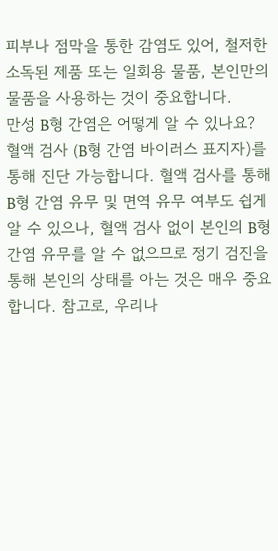피부나 점막을 통한 감염도 있어, 철저한 소독된 제품 또는 일회용 물품, 본인만의 물품을 사용하는 것이 중요합니다.
만성 B형 간염은 어떻게 알 수 있나요?
혈액 검사 (B형 간염 바이러스 표지자)를 통해 진단 가능합니다. 혈액 검사를 통해 B형 간염 유무 및 면역 유무 여부도 쉽게 알 수 있으나, 혈액 검사 없이 본인의 B형 간염 유무를 알 수 없으므로 정기 검진을 통해 본인의 상태를 아는 것은 매우 중요합니다. 참고로, 우리나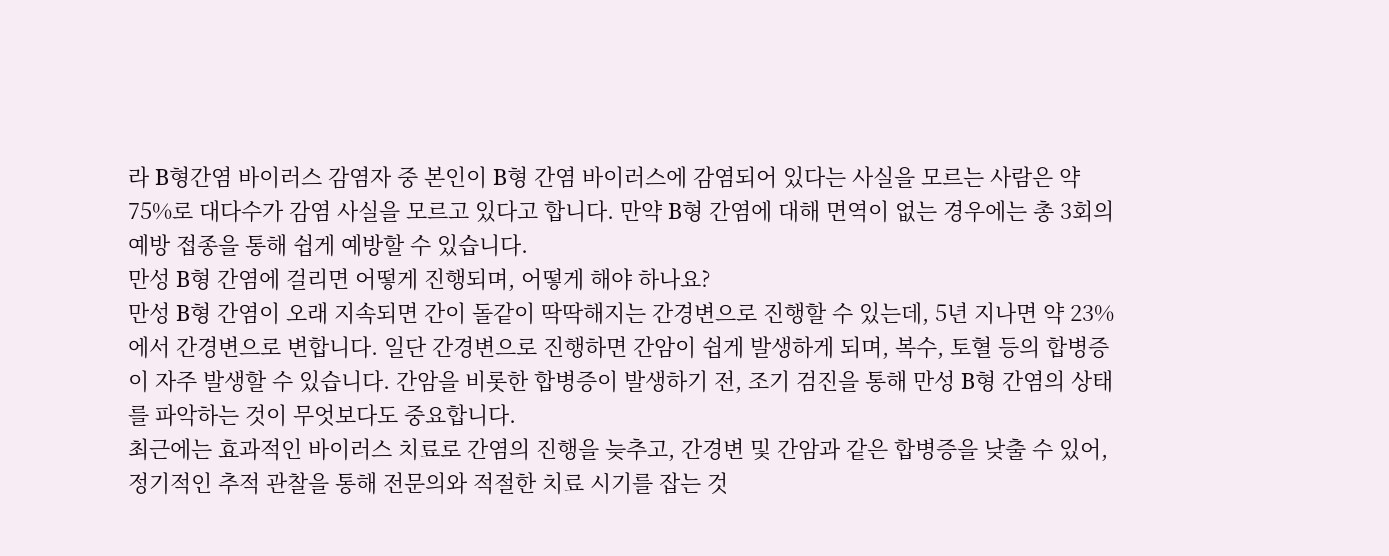라 B형간염 바이러스 감염자 중 본인이 B형 간염 바이러스에 감염되어 있다는 사실을 모르는 사람은 약 75%로 대다수가 감염 사실을 모르고 있다고 합니다. 만약 B형 간염에 대해 면역이 없는 경우에는 총 3회의 예방 접종을 통해 쉽게 예방할 수 있습니다.
만성 B형 간염에 걸리면 어떻게 진행되며, 어떻게 해야 하나요?
만성 B형 간염이 오래 지속되면 간이 돌같이 딱딱해지는 간경변으로 진행할 수 있는데, 5년 지나면 약 23%에서 간경변으로 변합니다. 일단 간경변으로 진행하면 간암이 쉽게 발생하게 되며, 복수, 토혈 등의 합병증이 자주 발생할 수 있습니다. 간암을 비롯한 합병증이 발생하기 전, 조기 검진을 통해 만성 B형 간염의 상태를 파악하는 것이 무엇보다도 중요합니다.
최근에는 효과적인 바이러스 치료로 간염의 진행을 늦추고, 간경변 및 간암과 같은 합병증을 낮출 수 있어, 정기적인 추적 관찰을 통해 전문의와 적절한 치료 시기를 잡는 것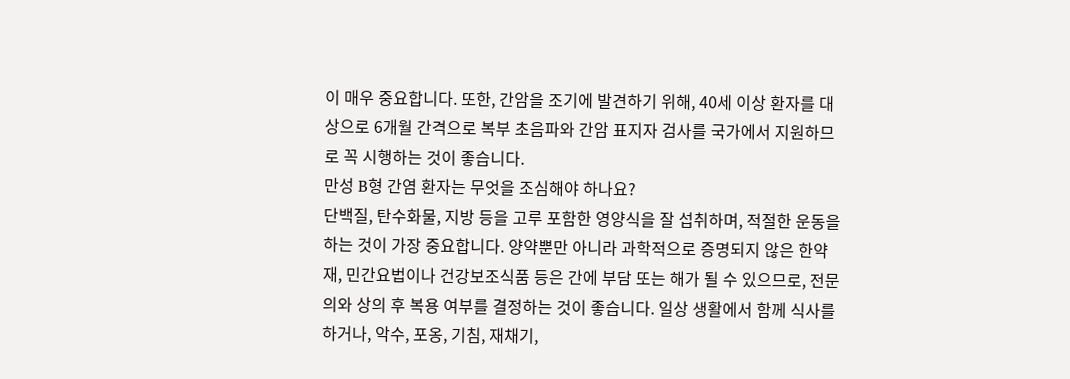이 매우 중요합니다. 또한, 간암을 조기에 발견하기 위해, 40세 이상 환자를 대상으로 6개월 간격으로 복부 초음파와 간암 표지자 검사를 국가에서 지원하므로 꼭 시행하는 것이 좋습니다.
만성 B형 간염 환자는 무엇을 조심해야 하나요?
단백질, 탄수화물, 지방 등을 고루 포함한 영양식을 잘 섭취하며, 적절한 운동을 하는 것이 가장 중요합니다. 양약뿐만 아니라 과학적으로 증명되지 않은 한약재, 민간요법이나 건강보조식품 등은 간에 부담 또는 해가 될 수 있으므로, 전문의와 상의 후 복용 여부를 결정하는 것이 좋습니다. 일상 생활에서 함께 식사를 하거나, 악수, 포옹, 기침, 재채기,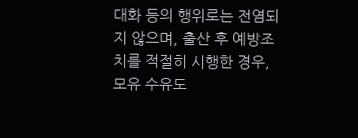대화 등의 행위로는 전염되지 않으며, 출산 후 예방조치를 적절히 시행한 경우, 모유 수유도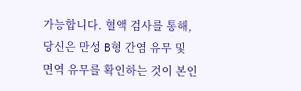가능합니다. 혈액 검사를 통해, 당신은 만성 B형 간염 유무 및 면역 유무를 확인하는 것이 본인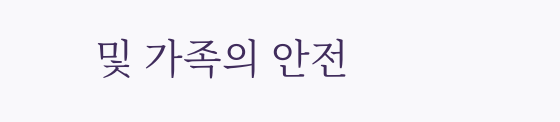및 가족의 안전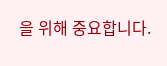을 위해 중요합니다.